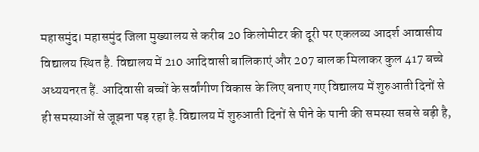महासमुंद। महासमुंद जिला मुख्यालय से करीब 20 किलोमीटर की दूरी पर एकलव्य आदर्श आवासीय विद्यालय स्थित है. विद्यालय में 210 आदिवासी बालिकाएं और 207 बालक मिलाकर कुल 417 बच्चे अध्ययनरत हैं. आदिवासी बच्चों के सर्वांगीण विकास के लिए बनाए गए विद्यालय में शुरुआती दिनों से ही समस्याओं से जूझना पड़ रहा है.विद्यालय में शुरुआती दिनों से पीने के पानी की समस्या सबसे बड़ी है,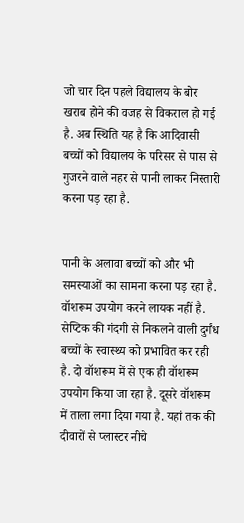जो चार दिन पहले विद्यालय के बोर खराब होने की वजह से विकराल हो गई है. अब स्थिति यह है कि आदिवासी बच्चों को विद्यालय के परिसर से पास से गुजरने वाले नहर से पानी लाकर निस्तारी करना पड़ रहा है.


पानी के अलावा बच्चों को और भी समस्याओं का सामना करना पड़ रहा है. वॉशरूम उपयोग करने लायक नहीं है. सेप्टिक की गंदगी से निकलने वाली दुर्गंध बच्चों के स्वास्थ्य को प्रभावित कर रही है. दो वॉशरूम में से एक ही वॉशरूम उपयोग किया जा रहा है. दूसरे वॉशरूम में ताला लगा दिया गया है. यहां तक की दीवारों से प्लास्टर नीचे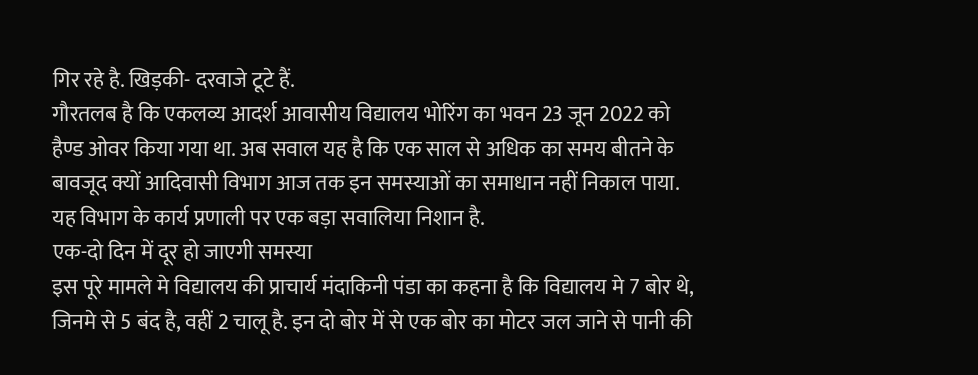गिर रहे है. खिड़की- दरवाजे टूटे हैं.
गौरतलब है कि एकलव्य आदर्श आवासीय विद्यालय भोरिंग का भवन 23 जून 2022 को हैण्ड ओवर किया गया था. अब सवाल यह है कि एक साल से अधिक का समय बीतने के बावजूद क्यों आदिवासी विभाग आज तक इन समस्याओं का समाधान नहीं निकाल पाया. यह विभाग के कार्य प्रणाली पर एक बड़ा सवालिया निशान है.
एक-दो दिन में दूर हो जाएगी समस्या
इस पूरे मामले मे विद्यालय की प्राचार्य मंदाकिनी पंडा का कहना है कि विद्यालय मे 7 बोर थे, जिनमे से 5 बंद है, वहीं 2 चालू है. इन दो बोर में से एक बोर का मोटर जल जाने से पानी की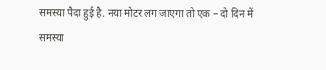समस्या पैदा हुई है. नया मोटर लग जाएगा तो एक – दो दिन में समस्या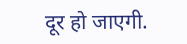दूर हो जाएगी.